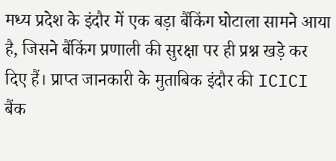मध्य प्रदेश के इंदौर में एक बड़ा बैंकिंग घोटाला सामने आया है, जिसने बैंकिंग प्रणाली की सुरक्षा पर ही प्रश्न खड़े कर दिए हैं। प्राप्त जानकारी के मुताबिक इंदौर की ICICI बैंक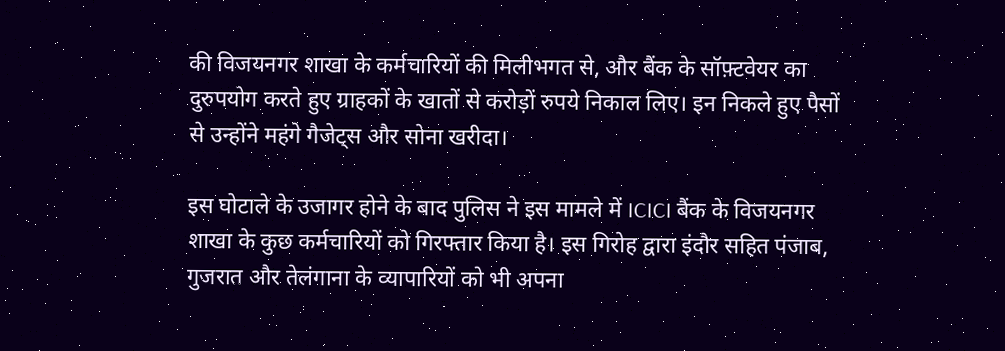की विजयनगर शाखा के कर्मचारियों की मिलीभगत से, और बैंक के सॉफ़्टवेयर का दुरुपयोग करते हुए ग्राहकों के खातों से करोड़ों रुपये निकाल लिए। इन निकले हुए पैसों से उन्होंने महंगे गैजेट्स और सोना खरीदा।

इस घोटाले के उजागर होने के बाद पुलिस ने इस मामले में ICICI बैंक के विजयनगर शाखा के कुछ कर्मचारियों को गिरफ्तार किया है। इस गिरोह द्वारा इंदौर सहित पंजाब, गुजरात और तेलंगाना के व्यापारियों को भी अपना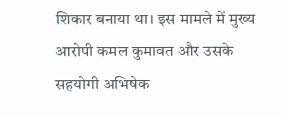शिकार बनाया था। इस मामले में मुख्य आरोपी कमल कुमावत और उसके सहयोगी अभिषेक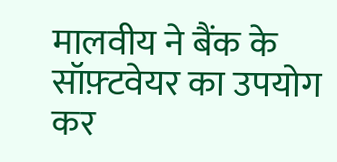मालवीय ने बैंक के सॉफ़्टवेयर का उपयोग कर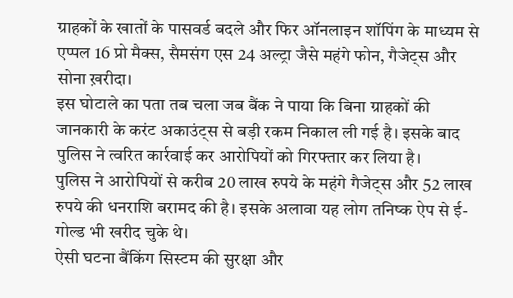ग्राहकों के खातों के पासवर्ड बदले और फिर ऑनलाइन शॉपिंग के माध्यम से एप्पल 16 प्रो मैक्स, सैमसंग एस 24 अल्ट्रा जैसे महंगे फोन, गैजेट्स और सोना ख़रीदा।
इस घोटाले का पता तब चला जब बैंक ने पाया कि बिना ग्राहकों की जानकारी के करंट अकाउंट्स से बड़ी रकम निकाल ली गई है। इसके बाद पुलिस ने त्वरित कार्रवाई कर आरोपियों को गिरफ्तार कर लिया है।
पुलिस ने आरोपियों से करीब 20 लाख रुपये के महंगे गैजेट्स और 52 लाख रुपये की धनराशि बरामद की है। इसके अलावा यह लोग तनिष्क ऐप से ई-गोल्ड भी खरीद चुके थे।
ऐसी घटना बैंकिंग सिस्टम की सुरक्षा और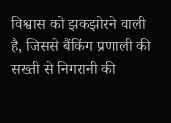विश्वास को झकझोरने वाली है, जिससे बैंकिंग प्रणाली की सख्ती से निगरानी की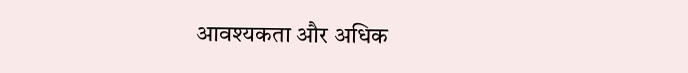आवश्यकता और अधिक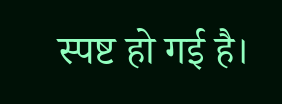स्पष्ट हो गई है।